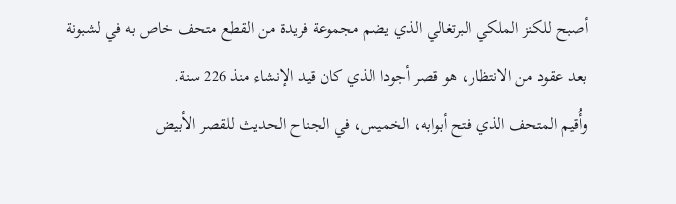أصبح للكنز الملكي البرتغالي الذي يضم مجموعة فريدة من القطع متحف خاص به في لشبونة بعد عقود من الانتظار، هو قصر أجودا الذي كان قيد الإنشاء منذ 226 سنة.
وأُقيم المتحف الذي فتح أبوابه، الخميس، في الجناح الحديث للقصر الأبيض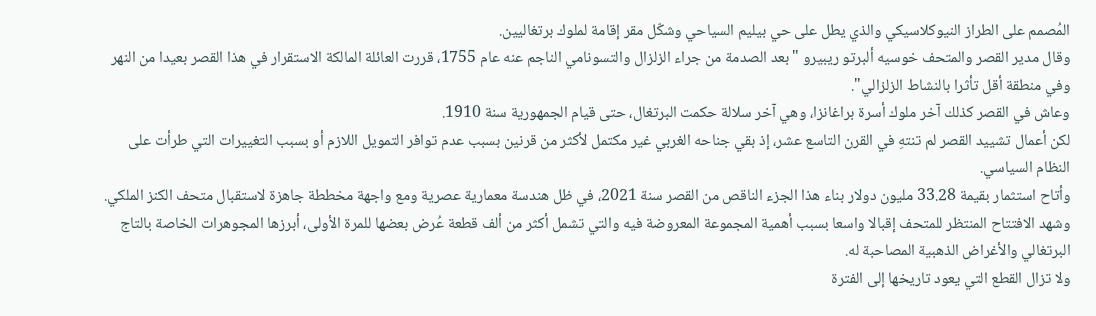المُصمم على الطراز النيوكلاسيكي والذي يطل على حي بيليم السياحي وشكّل مقر إقامة لملوك برتغاليين.
وقال مدير القصر والمتحف خوسيه ألبرتو ريبيرو "بعد الصدمة من جراء الزلزال والتسونامي الناجم عنه عام 1755، قررت العائلة المالكة الاستقرار في هذا القصر بعيدا من النهر وفي منطقة أقل تأثرا بالنشاط الزلزالي".
وعاش في القصر كذلك آخر ملوك أسرة براغانزا، وهي آخر سلالة حكمت البرتغال، حتى قيام الجمهورية سنة 1910.
لكن أعمال تشييد القصر لم تنتهِ في القرن التاسع عشر، إذ بقي جناحه الغربي غير مكتمل لأكثر من قرنين بسبب عدم توافر التمويل اللازم أو بسبب التغييرات التي طرأت على النظام السياسي.
وأتاح استثمار بقيمة 33.28 مليون دولار بناء هذا الجزء الناقص من القصر سنة 2021، في ظل هندسة معمارية عصرية ومع واجهة مخططة جاهزة لاستقبال متحف الكنز الملكي.
وشهد الافتتاح المنتظر للمتحف إقبالا واسعا بسبب أهمية المجموعة المعروضة فيه والتي تشمل أكثر من ألف قطعة عُرض بعضها للمرة الأولى، أبرزها المجوهرات الخاصة بالتاج البرتغالي والأغراض الذهبية المصاحبة له.
ولا تزال القطع التي يعود تاريخها إلى الفترة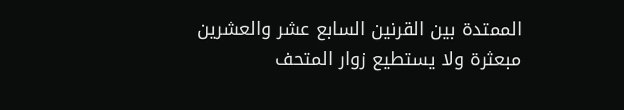الممتدة بين القرنين السابع عشر والعشرين مبعثرة ولا يستطيع زوار المتحف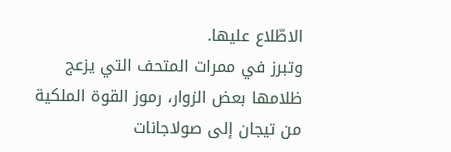الاطّلاع عليها.
وتبرز في ممرات المتحف التي يزعج ظلامها بعض الزوار، رموز القوة الملكية من تيجان إلى صولاجانات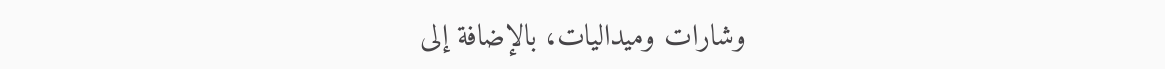وشارات وميداليات، بالإضافة إلى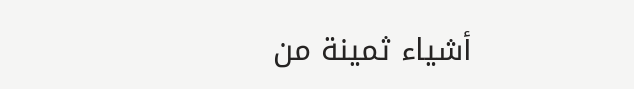أشياء ثمينة من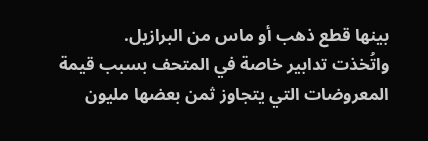بينها قطع ذهب أو ماس من البرازيل.
واتُخذت تدابير خاصة في المتحف بسبب قيمة المعروضات التي يتجاوز ثمن بعضها مليون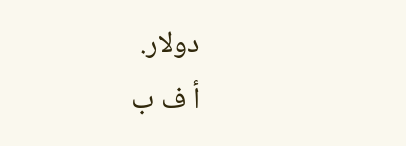دولار.
أ ف ب